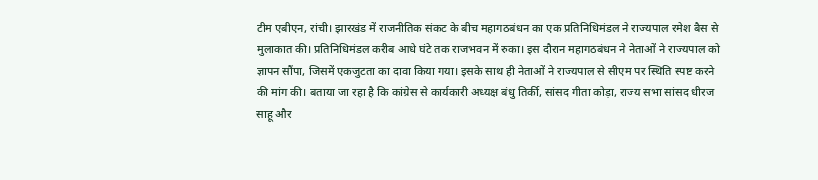टीम एबीएन, रांची। झारखंड में राजनीतिक संकट के बीच महागठबंधन का एक प्रतिनिधिमंडल ने राज्यपाल रमेश बैस से मुलाकात की। प्रतिनिधिमंडल करीब आधे घंटे तक राजभवन में रुका। इस दौरान महागठबंधन ने नेताओं ने राज्यपाल को ज्ञापन सौंपा, जिसमें एकजुटता का दावा किया गया। इसके साथ ही नेताओं ने राज्यपाल से सीएम पर स्थिति स्पष्ट करने की मांग की। बताया जा रहा है कि कांग्रेस से कार्यकारी अध्यक्ष बंधु तिर्की, सांसद गीता कोड़ा, राज्य सभा सांसद धीरज साहू और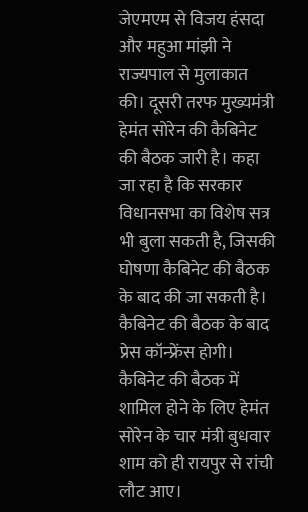जेएमएम से विजय हंसदा और महुआ मांझी ने राज्यपाल से मुलाकात की। दूसरी तरफ मुख्यमंत्री हेमंत सोरेन की कैबिनेट की बैठक जारी है। कहा जा रहा है कि सरकार विधानसभा का विशेष सत्र भी बुला सकती है, जिसकी घोषणा कैबिनेट की बैठक के बाद की जा सकती है। कैबिनेट की बैठक के बाद प्रेस कॉन्फ्रेंस होगी। कैबिनेट की बैठक में शामिल होने के लिए हेमंत सोरेन के चार मंत्री बुधवार शाम को ही रायपुर से रांची लौट आए।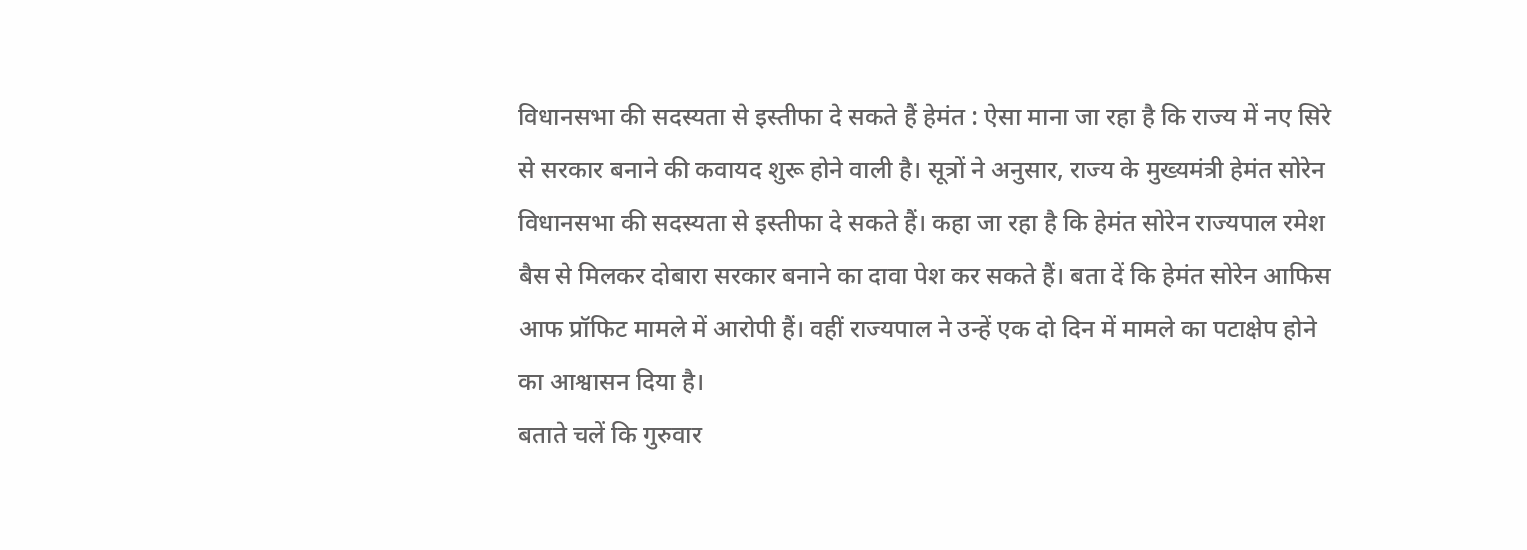विधानसभा की सदस्यता से इस्तीफा दे सकते हैं हेमंत : ऐसा माना जा रहा है कि राज्य में नए सिरे से सरकार बनाने की कवायद शुरू होने वाली है। सूत्रों ने अनुसार, राज्य के मुख्यमंत्री हेमंत सोरेन विधानसभा की सदस्यता से इस्तीफा दे सकते हैं। कहा जा रहा है कि हेमंत सोरेन राज्यपाल रमेश बैस से मिलकर दोबारा सरकार बनाने का दावा पेश कर सकते हैं। बता दें कि हेमंत सोरेन आफिस आफ प्रॉफिट मामले में आरोपी हैं। वहीं राज्यपाल ने उन्हें एक दो दिन में मामले का पटाक्षेप होने का आश्वासन दिया है।
बताते चलें कि गुरुवार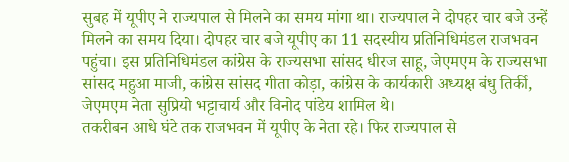सुबह में यूपीए ने राज्यपाल से मिलने का समय मांगा था। राज्यपाल ने दोपहर चार बजे उन्हें मिलने का समय दिया। दोपहर चार बजे यूपीए का 11 सदस्यीय प्रतिनिधिमंडल राजभवन पहुंचा। इस प्रतिनिधिमंडल कांग्रेस के राज्यसभा सांसद धीरज साहू, जेएमएम के राज्यसभा सांसद महुआ माजी, कांग्रेस सांसद गीता कोड़ा, कांग्रेस के कार्यकारी अध्यक्ष बंधु तिर्की, जेएमएम नेता सुप्रियो भट्टाचार्य और विनोद पांडेय शामिल थे।
तकरीबन आधे घंटे तक राजभवन में यूपीए के नेता रहे। फिर राज्यपाल से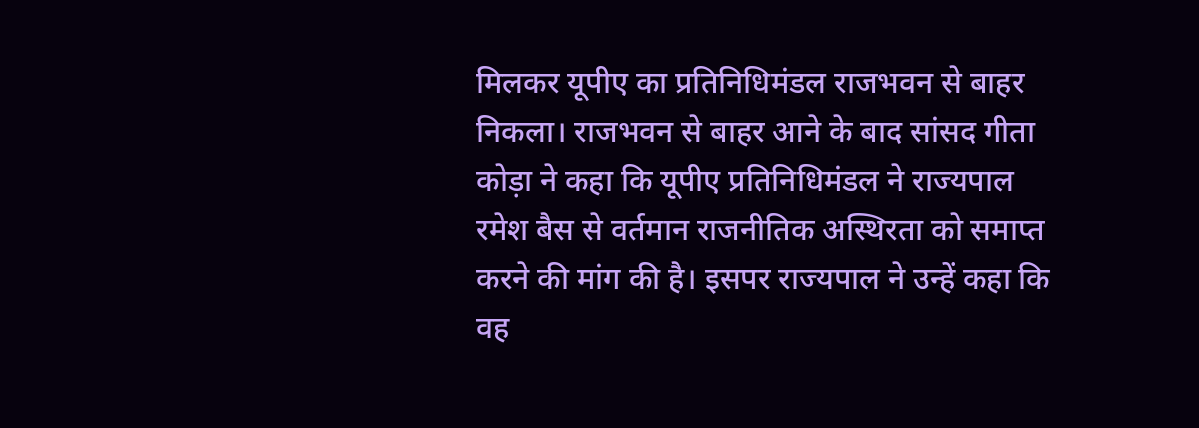मिलकर यूपीए का प्रतिनिधिमंडल राजभवन से बाहर निकला। राजभवन से बाहर आने के बाद सांसद गीता कोड़ा ने कहा कि यूपीए प्रतिनिधिमंडल ने राज्यपाल रमेश बैस से वर्तमान राजनीतिक अस्थिरता को समाप्त करने की मांग की है। इसपर राज्यपाल ने उन्हें कहा कि वह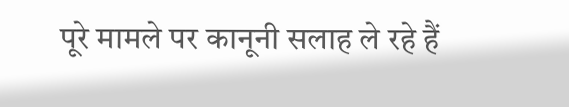पूरे मामले पर कानूनी सलाह ले रहे हैं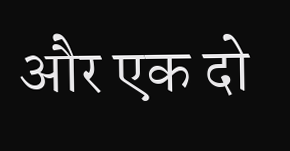और एक दो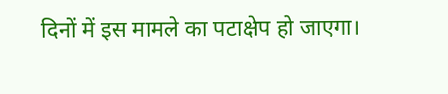दिनों में इस मामले का पटाक्षेप हो जाएगा।